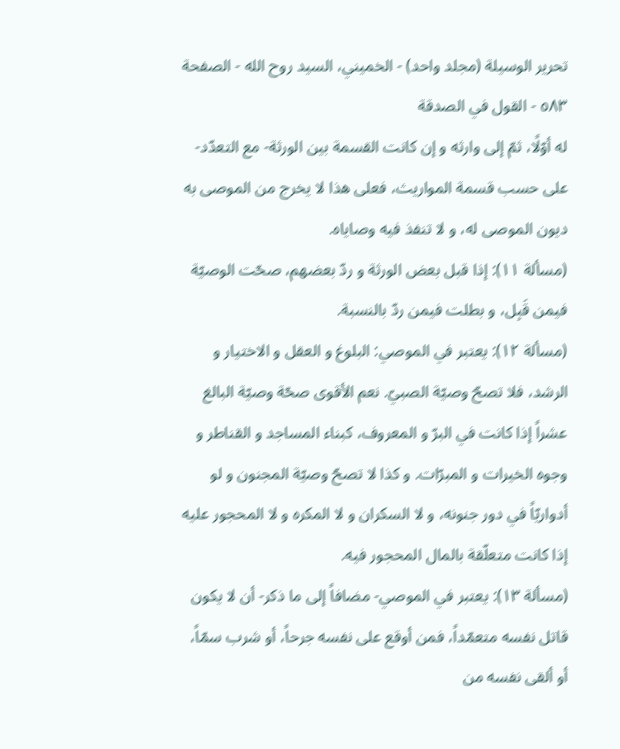تحرير الوسيلة (مجلد واحد) - الخميني، السيد روح الله - الصفحة ٥٨٣ - القول في الصدقة
له أوّلًا، ثمّ إلى وارثه و إن كانت القسمة بين الورثة- مع التعدّد- على حسب قسمة المواريث، فعلى هذا لا يخرج من الموصى به ديون الموصى له، و لا تنفذ فيه وصاياه.
(مسألة ١١): إذا قبل بعض الورثة و ردّ بعضهم، صحّت الوصيّة فيمن قَبِل، و بطلت فيمن ردّ بالنسبة.
(مسألة ١٢): يعتبر في الموصي: البلوغ و العقل و الاختيار و الرشد، فلا تصحّ وصيّة الصبيّ. نعم الأقوى صحّة وصيّة البالغ عشراً إذا كانت في البرّ و المعروف، كبناء المساجد و القناطر و وجوه الخيرات و المبرّات. و كذا لا تصحّ وصيّة المجنون و لو أدواريّاً في دور جنونه، و لا السكران و لا المكره و لا المحجور عليه إذا كانت متعلّقة بالمال المحجور فيه.
(مسألة ١٣): يعتبر في الموصي- مضافاً إلى ما ذكر- أن لا يكون قاتل نفسه متعمّداً، فمن أوقع على نفسه جرحاً، أو شرب سمّاً، أو ألقى نفسه من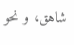شاهق، و نحو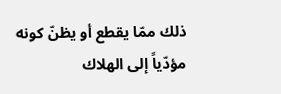ذلك ممّا يقطع أو يظنّ كونه مؤدّياً إلى الهلاك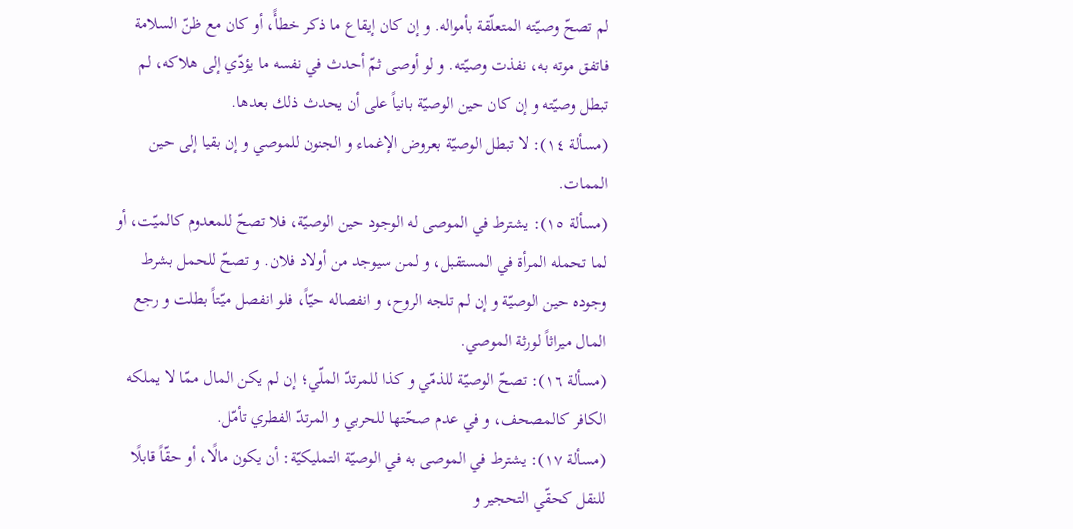لم تصحّ وصيّته المتعلّقة بأمواله. و إن كان إيقاع ما ذكر خطأً، أو كان مع ظنّ السلامة فاتفق موته به، نفذت وصيّته. و لو أوصى ثمّ أحدث في نفسه ما يؤدّي إلى هلاكه، لم تبطل وصيّته و إن كان حين الوصيّة بانياً على أن يحدث ذلك بعدها.
(مسألة ١٤): لا تبطل الوصيّة بعروض الإغماء و الجنون للموصي و إن بقيا إلى حين الممات.
(مسألة ١٥): يشترط في الموصى له الوجود حين الوصيّة، فلا تصحّ للمعدوم كالميّت، أو لما تحمله المرأة في المستقبل، و لمن سيوجد من أولاد فلان. و تصحّ للحمل بشرط وجوده حين الوصيّة و إن لم تلجه الروح، و انفصاله حيّاً، فلو انفصل ميّتاً بطلت و رجع المال ميراثاً لورثة الموصي.
(مسألة ١٦): تصحّ الوصيّة للذمّي و كذا للمرتدّ الملّي؛ إن لم يكن المال ممّا لا يملكه الكافر كالمصحف، و في عدم صحّتها للحربي و المرتدّ الفطري تأمّل.
(مسألة ١٧): يشترط في الموصى به في الوصيّة التمليكيّة: أن يكون مالًا، أو حقّاً قابلًا للنقل كحقّي التحجير و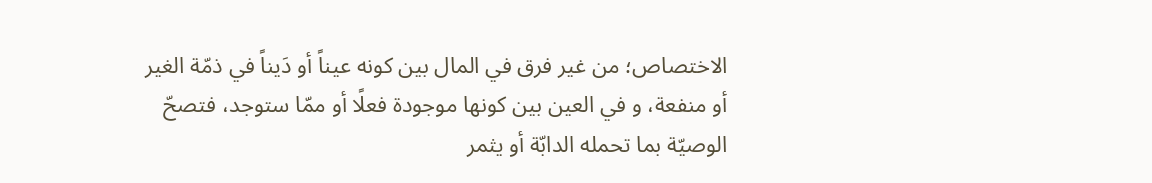الاختصاص؛ من غير فرق في المال بين كونه عيناً أو دَيناً في ذمّة الغير أو منفعة، و في العين بين كونها موجودة فعلًا أو ممّا ستوجد، فتصحّ الوصيّة بما تحمله الدابّة أو يثمر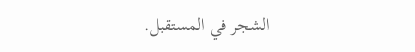الشجر في المستقبل.